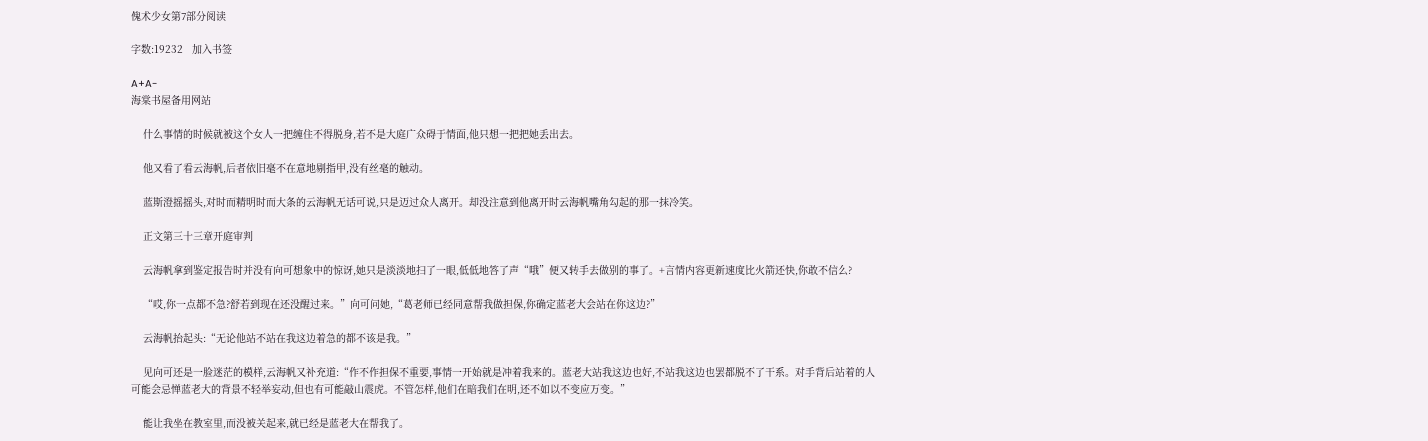傀术少女第7部分阅读

字数:19232   加入书签

A+A-
海棠书屋备用网站

    什么事情的时候就被这个女人一把缠住不得脱身,若不是大庭广众碍于情面,他只想一把把她丢出去。

    他又看了看云海帆,后者依旧毫不在意地剔指甲,没有丝毫的触动。

    蓝斯澄摇摇头,对时而精明时而大条的云海帆无话可说,只是迈过众人离开。却没注意到他离开时云海帆嘴角勾起的那一抹冷笑。

    正文第三十三章开庭审判

    云海帆拿到鉴定报告时并没有向可想象中的惊讶,她只是淡淡地扫了一眼,低低地答了声“哦”便又转手去做别的事了。+言情内容更新速度比火箭还快,你敢不信么?

    “哎,你一点都不急?舒若到现在还没醒过来。”向可问她,“葛老师已经同意帮我做担保,你确定蓝老大会站在你这边?”

    云海帆抬起头:“无论他站不站在我这边着急的都不该是我。”

    见向可还是一脸迷茫的模样,云海帆又补充道:“作不作担保不重要,事情一开始就是冲着我来的。蓝老大站我这边也好,不站我这边也罢都脱不了干系。对手背后站着的人可能会忌惮蓝老大的背景不轻举妄动,但也有可能敲山震虎。不管怎样,他们在暗我们在明,还不如以不变应万变。”

    能让我坐在教室里,而没被关起来,就已经是蓝老大在帮我了。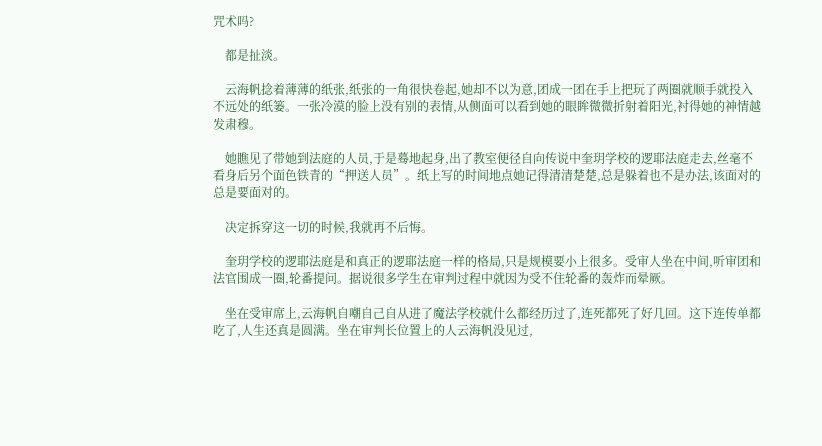咒术吗?

    都是扯淡。

    云海帆捻着薄薄的纸张,纸张的一角很快卷起,她却不以为意,团成一团在手上把玩了两圈就顺手就投入不远处的纸篓。一张冷漠的脸上没有别的表情,从侧面可以看到她的眼眸微微折射着阳光,衬得她的神情越发肃穆。

    她瞧见了带她到法庭的人员,于是蓦地起身,出了教室便径自向传说中奎玥学校的逻耶法庭走去,丝毫不看身后另个面色铁青的“押送人员”。纸上写的时间地点她记得清清楚楚,总是躲着也不是办法,该面对的总是要面对的。

    决定拆穿这一切的时候,我就再不后悔。

    奎玥学校的逻耶法庭是和真正的逻耶法庭一样的格局,只是规模要小上很多。受审人坐在中间,听审团和法官围成一圈,轮番提问。据说很多学生在审判过程中就因为受不住轮番的轰炸而晕厥。

    坐在受审席上,云海帆自嘲自己自从进了魔法学校就什么都经历过了,连死都死了好几回。这下连传单都吃了,人生还真是圆满。坐在审判长位置上的人云海帆没见过,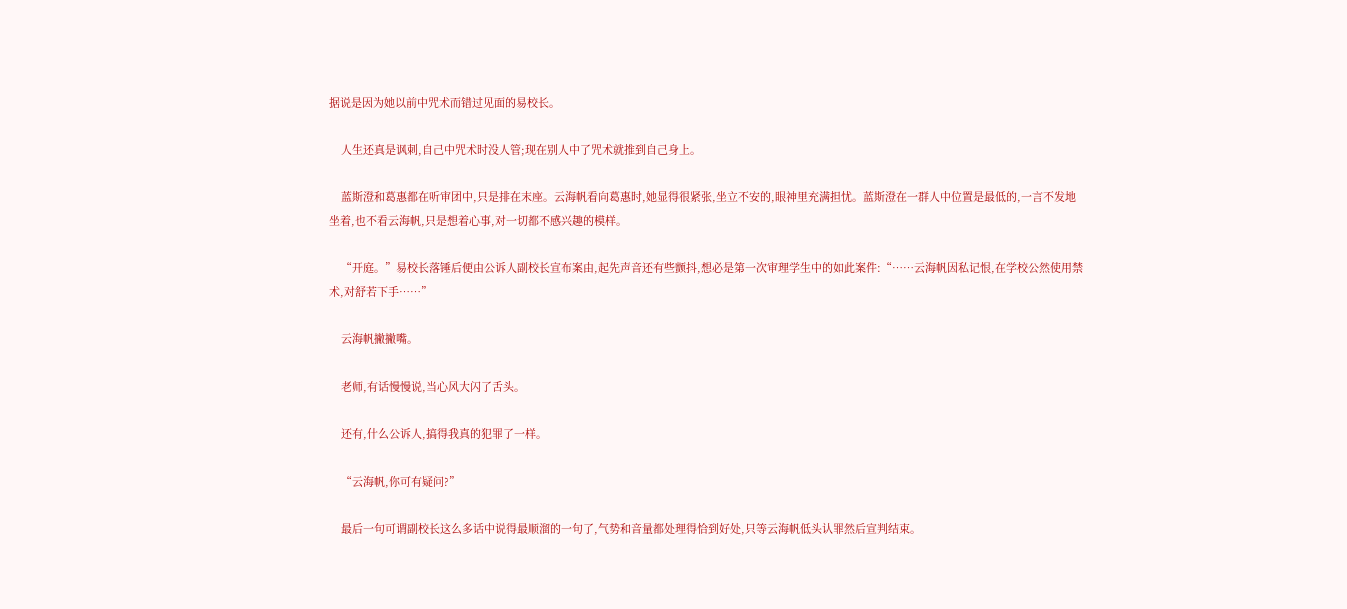据说是因为她以前中咒术而错过见面的易校长。

    人生还真是讽刺,自己中咒术时没人管;现在别人中了咒术就推到自己身上。

    蓝斯澄和葛惠都在听审团中,只是排在末座。云海帆看向葛惠时,她显得很紧张,坐立不安的,眼神里充满担忧。蓝斯澄在一群人中位置是最低的,一言不发地坐着,也不看云海帆,只是想着心事,对一切都不感兴趣的模样。

    “开庭。”易校长落锤后便由公诉人副校长宣布案由,起先声音还有些颤抖,想必是第一次审理学生中的如此案件:“……云海帆因私记恨,在学校公然使用禁术,对舒若下手……”

    云海帆撇撇嘴。

    老师,有话慢慢说,当心风大闪了舌头。

    还有,什么公诉人,搞得我真的犯罪了一样。

    “云海帆,你可有疑问?”

    最后一句可谓副校长这么多话中说得最顺溜的一句了,气势和音量都处理得恰到好处,只等云海帆低头认罪然后宣判结束。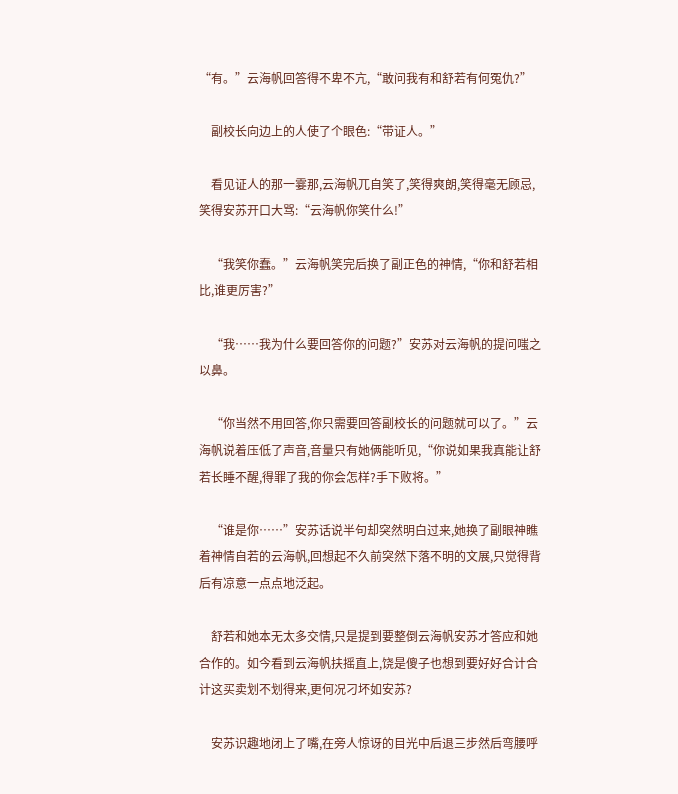“有。”云海帆回答得不卑不亢,“敢问我有和舒若有何冤仇?”

    副校长向边上的人使了个眼色:“带证人。”

    看见证人的那一霎那,云海帆兀自笑了,笑得爽朗,笑得毫无顾忌,笑得安苏开口大骂:“云海帆你笑什么!”

    “我笑你蠢。”云海帆笑完后换了副正色的神情,“你和舒若相比,谁更厉害?”

    “我……我为什么要回答你的问题?”安苏对云海帆的提问嗤之以鼻。

    “你当然不用回答,你只需要回答副校长的问题就可以了。”云海帆说着压低了声音,音量只有她俩能听见,“你说如果我真能让舒若长睡不醒,得罪了我的你会怎样?手下败将。”

    “谁是你……”安苏话说半句却突然明白过来,她换了副眼神瞧着神情自若的云海帆,回想起不久前突然下落不明的文展,只觉得背后有凉意一点点地泛起。

    舒若和她本无太多交情,只是提到要整倒云海帆安苏才答应和她合作的。如今看到云海帆扶摇直上,饶是傻子也想到要好好合计合计这买卖划不划得来,更何况刁坏如安苏?

    安苏识趣地闭上了嘴,在旁人惊讶的目光中后退三步然后弯腰呼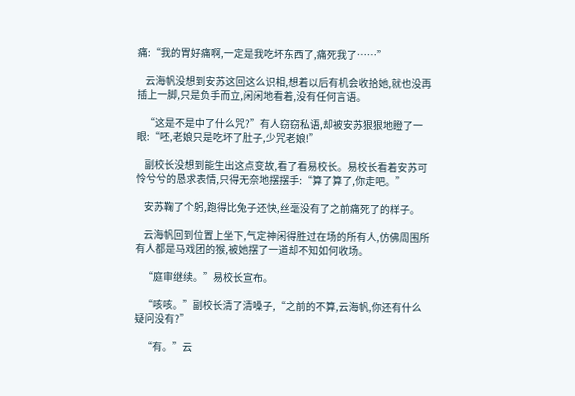痛:“我的胃好痛啊,一定是我吃坏东西了,痛死我了……”

    云海帆没想到安苏这回这么识相,想着以后有机会收拾她,就也没再插上一脚,只是负手而立,闲闲地看着,没有任何言语。

    “这是不是中了什么咒?”有人窃窃私语,却被安苏狠狠地瞪了一眼:“呸,老娘只是吃坏了肚子,少咒老娘!”

    副校长没想到能生出这点变故,看了看易校长。易校长看着安苏可怜兮兮的恳求表情,只得无奈地摆摆手:“算了算了,你走吧。”

    安苏鞠了个躬,跑得比兔子还快,丝毫没有了之前痛死了的样子。

    云海帆回到位置上坐下,气定神闲得胜过在场的所有人,仿佛周围所有人都是马戏团的猴,被她摆了一道却不知如何收场。

    “庭审继续。”易校长宣布。

    “咳咳。”副校长清了清嗓子,“之前的不算,云海帆,你还有什么疑问没有?”

    “有。”云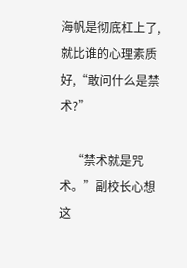海帆是彻底杠上了,就比谁的心理素质好,“敢问什么是禁术?”

    “禁术就是咒术。”副校长心想这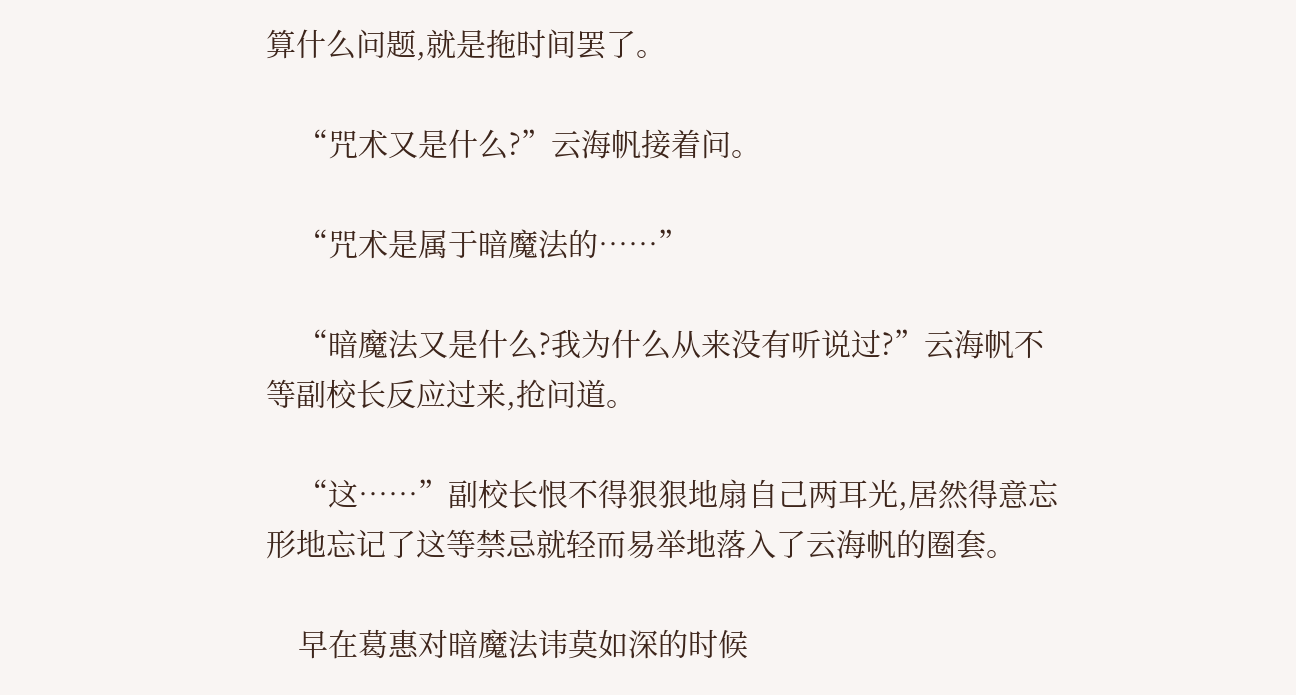算什么问题,就是拖时间罢了。

    “咒术又是什么?”云海帆接着问。

    “咒术是属于暗魔法的……”

    “暗魔法又是什么?我为什么从来没有听说过?”云海帆不等副校长反应过来,抢问道。

    “这……”副校长恨不得狠狠地扇自己两耳光,居然得意忘形地忘记了这等禁忌就轻而易举地落入了云海帆的圈套。

    早在葛惠对暗魔法讳莫如深的时候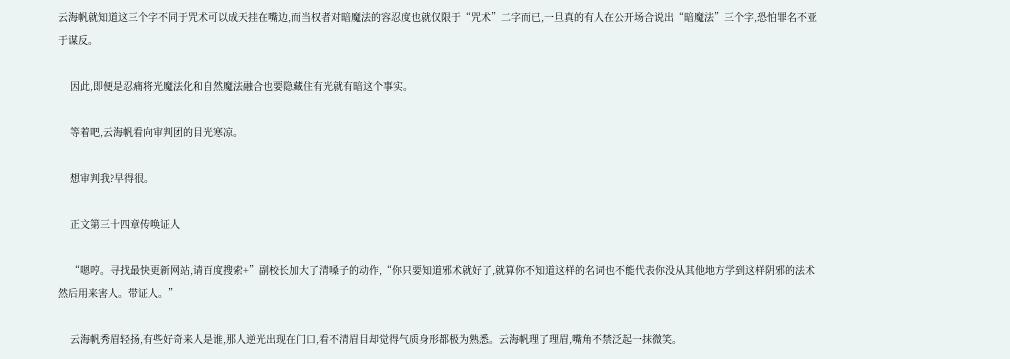云海帆就知道这三个字不同于咒术可以成天挂在嘴边,而当权者对暗魔法的容忍度也就仅限于“咒术”二字而已,一旦真的有人在公开场合说出“暗魔法”三个字,恐怕罪名不亚于谋反。

    因此,即便是忍痛将光魔法化和自然魔法融合也要隐藏住有光就有暗这个事实。

    等着吧,云海帆看向审判团的目光寒凉。

    想审判我?早得很。

    正文第三十四章传唤证人

    “嗯哼。寻找最快更新网站,请百度搜索+”副校长加大了清嗓子的动作,“你只要知道邪术就好了,就算你不知道这样的名词也不能代表你没从其他地方学到这样阴邪的法术然后用来害人。带证人。”

    云海帆秀眉轻扬,有些好奇来人是谁,那人逆光出现在门口,看不清眉目却觉得气质身形都极为熟悉。云海帆理了理眉,嘴角不禁泛起一抹微笑。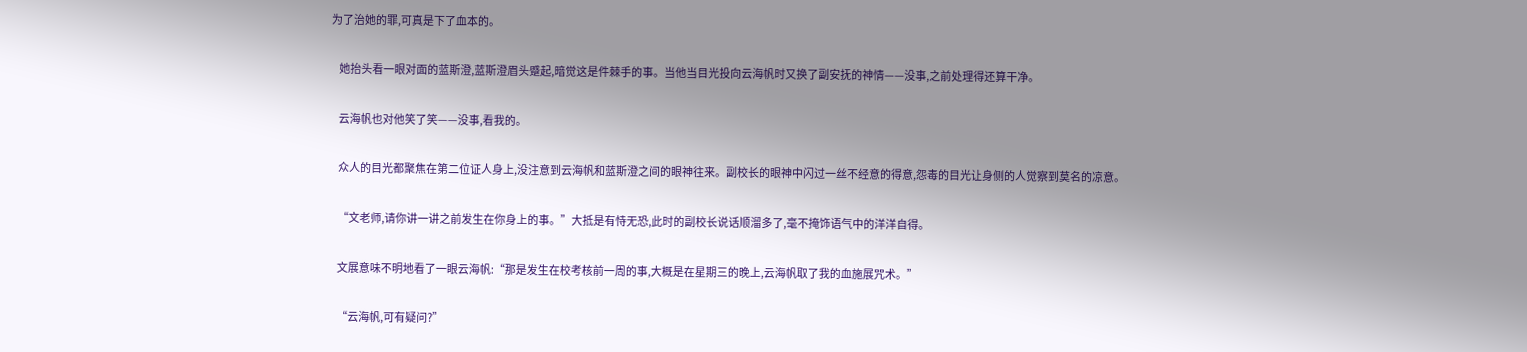为了治她的罪,可真是下了血本的。

    她抬头看一眼对面的蓝斯澄,蓝斯澄眉头蹙起,暗觉这是件棘手的事。当他当目光投向云海帆时又换了副安抚的神情——没事,之前处理得还算干净。

    云海帆也对他笑了笑——没事,看我的。

    众人的目光都聚焦在第二位证人身上,没注意到云海帆和蓝斯澄之间的眼神往来。副校长的眼神中闪过一丝不经意的得意,怨毒的目光让身侧的人觉察到莫名的凉意。

    “文老师,请你讲一讲之前发生在你身上的事。”大抵是有恃无恐,此时的副校长说话顺溜多了,毫不掩饰语气中的洋洋自得。

    文展意味不明地看了一眼云海帆:“那是发生在校考核前一周的事,大概是在星期三的晚上,云海帆取了我的血施展咒术。”

    “云海帆,可有疑问?”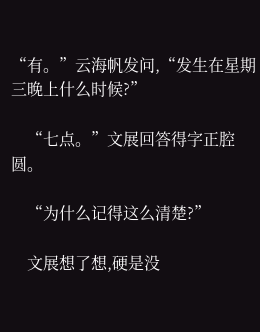“有。”云海帆发问,“发生在星期三晚上什么时候?”

    “七点。”文展回答得字正腔圆。

    “为什么记得这么清楚?”

    文展想了想,硬是没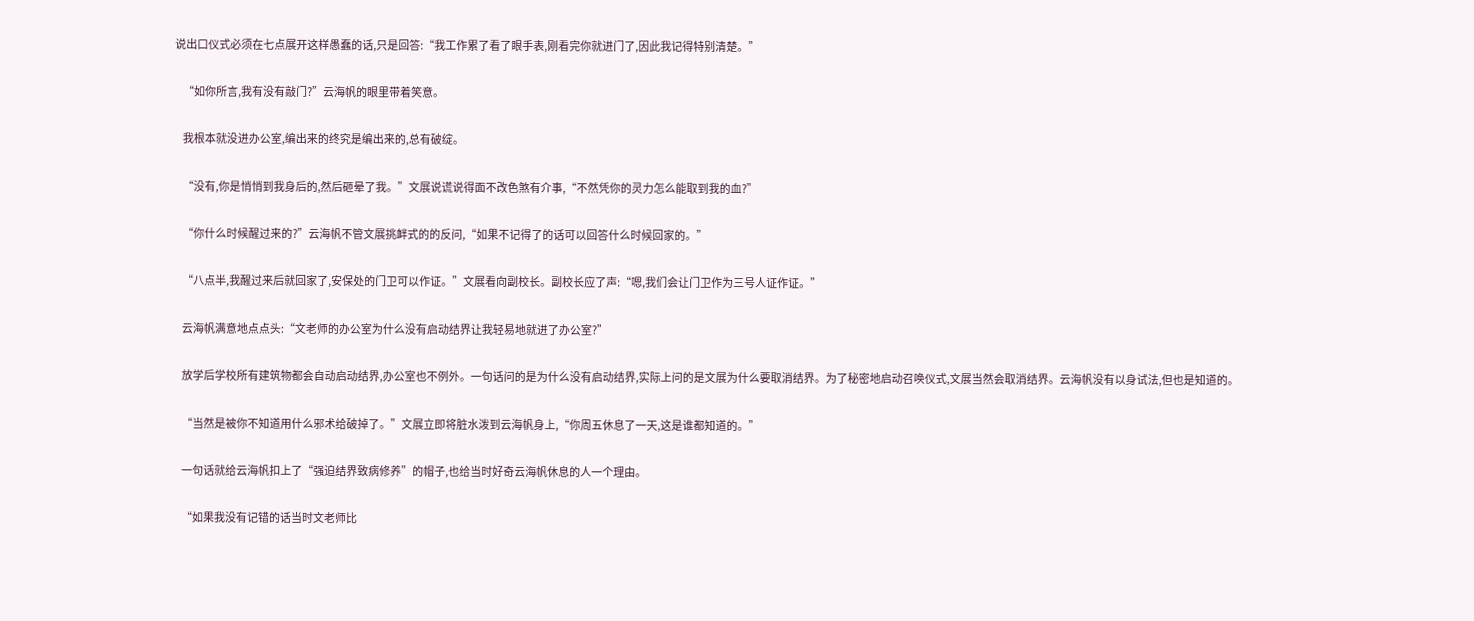说出口仪式必须在七点展开这样愚蠢的话,只是回答:“我工作累了看了眼手表,刚看完你就进门了,因此我记得特别清楚。”

    “如你所言,我有没有敲门?”云海帆的眼里带着笑意。

    我根本就没进办公室,编出来的终究是编出来的,总有破绽。

    “没有,你是悄悄到我身后的,然后砸晕了我。”文展说谎说得面不改色煞有介事,“不然凭你的灵力怎么能取到我的血?”

    “你什么时候醒过来的?”云海帆不管文展挑衅式的的反问,“如果不记得了的话可以回答什么时候回家的。”

    “八点半,我醒过来后就回家了,安保处的门卫可以作证。”文展看向副校长。副校长应了声:“嗯,我们会让门卫作为三号人证作证。”

    云海帆满意地点点头:“文老师的办公室为什么没有启动结界让我轻易地就进了办公室?”

    放学后学校所有建筑物都会自动启动结界,办公室也不例外。一句话问的是为什么没有启动结界,实际上问的是文展为什么要取消结界。为了秘密地启动召唤仪式,文展当然会取消结界。云海帆没有以身试法,但也是知道的。

    “当然是被你不知道用什么邪术给破掉了。”文展立即将脏水泼到云海帆身上,“你周五休息了一天,这是谁都知道的。”

    一句话就给云海帆扣上了“强迫结界致病修养”的帽子,也给当时好奇云海帆休息的人一个理由。

    “如果我没有记错的话当时文老师比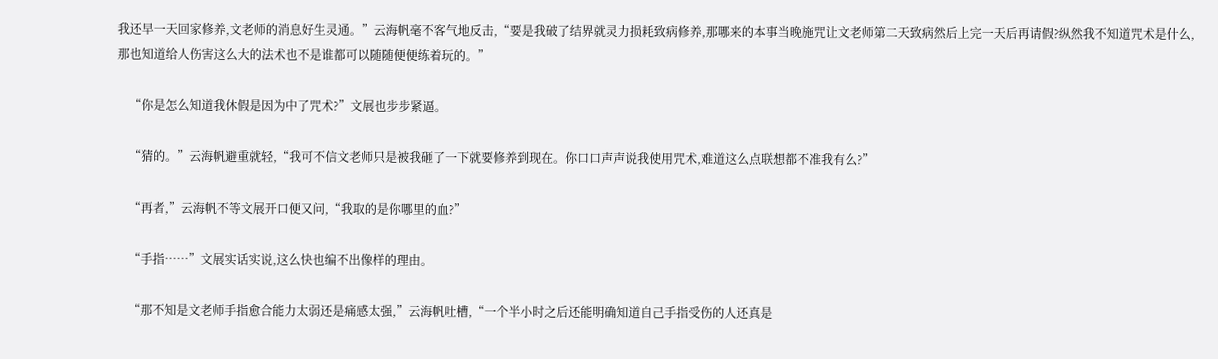我还早一天回家修养,文老师的消息好生灵通。”云海帆毫不客气地反击,“要是我破了结界就灵力损耗致病修养,那哪来的本事当晚施咒让文老师第二天致病然后上完一天后再请假?纵然我不知道咒术是什么,那也知道给人伤害这么大的法术也不是谁都可以随随便便练着玩的。”

    “你是怎么知道我休假是因为中了咒术?”文展也步步紧逼。

    “猜的。”云海帆避重就轻,“我可不信文老师只是被我砸了一下就要修养到现在。你口口声声说我使用咒术,难道这么点联想都不准我有么?”

    “再者,”云海帆不等文展开口便又问,“我取的是你哪里的血?”

    “手指……”文展实话实说,这么快也编不出像样的理由。

    “那不知是文老师手指愈合能力太弱还是痛感太强,”云海帆吐槽,“一个半小时之后还能明确知道自己手指受伤的人还真是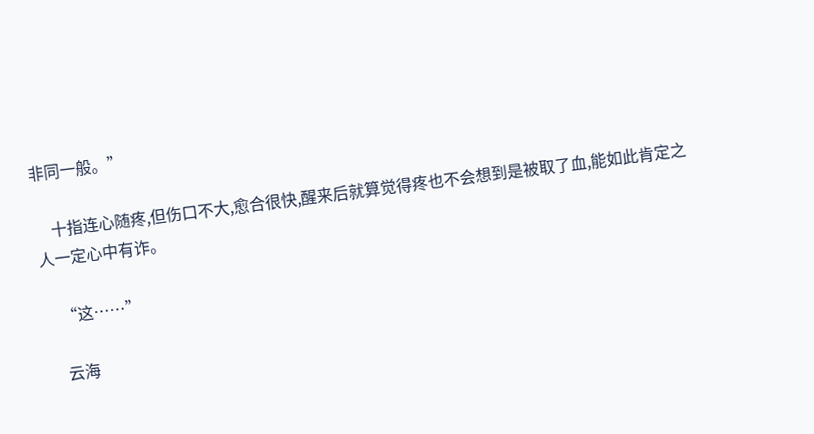非同一般。”

    十指连心随疼,但伤口不大,愈合很快,醒来后就算觉得疼也不会想到是被取了血,能如此肯定之人一定心中有诈。

    “这……”

    云海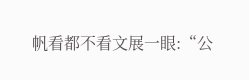帆看都不看文展一眼:“公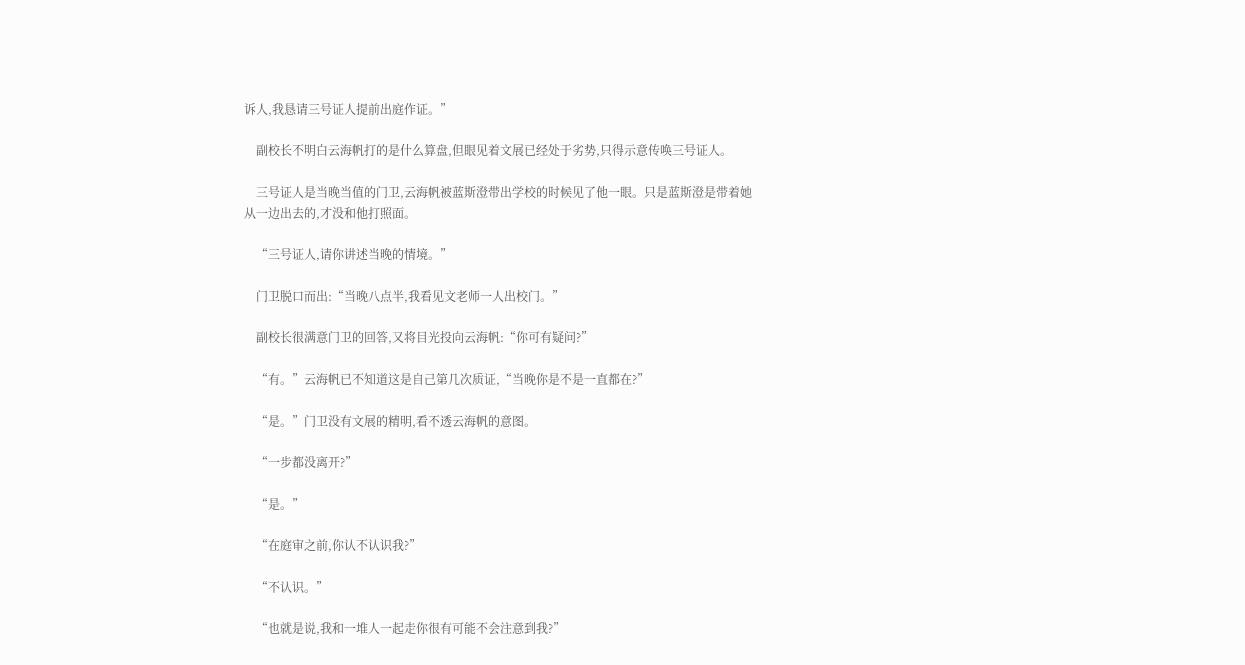诉人,我恳请三号证人提前出庭作证。”

    副校长不明白云海帆打的是什么算盘,但眼见着文展已经处于劣势,只得示意传唤三号证人。

    三号证人是当晚当值的门卫,云海帆被蓝斯澄带出学校的时候见了他一眼。只是蓝斯澄是带着她从一边出去的,才没和他打照面。

    “三号证人,请你讲述当晚的情境。”

    门卫脱口而出:“当晚八点半,我看见文老师一人出校门。”

    副校长很满意门卫的回答,又将目光投向云海帆:“你可有疑问?”

    “有。”云海帆已不知道这是自己第几次质证,“当晚你是不是一直都在?”

    “是。”门卫没有文展的精明,看不透云海帆的意图。

    “一步都没离开?”

    “是。”

    “在庭审之前,你认不认识我?”

    “不认识。”

    “也就是说,我和一堆人一起走你很有可能不会注意到我?”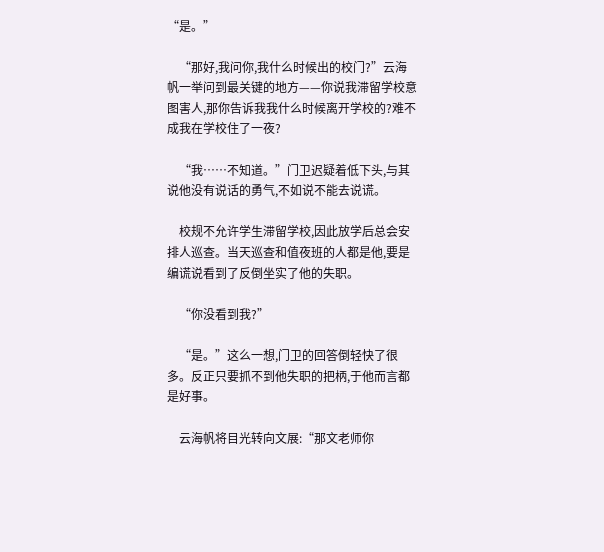“是。”

    “那好,我问你,我什么时候出的校门?”云海帆一举问到最关键的地方——你说我滞留学校意图害人,那你告诉我我什么时候离开学校的?难不成我在学校住了一夜?

    “我……不知道。”门卫迟疑着低下头,与其说他没有说话的勇气,不如说不能去说谎。

    校规不允许学生滞留学校,因此放学后总会安排人巡查。当天巡查和值夜班的人都是他,要是编谎说看到了反倒坐实了他的失职。

    “你没看到我?”

    “是。”这么一想,门卫的回答倒轻快了很多。反正只要抓不到他失职的把柄,于他而言都是好事。

    云海帆将目光转向文展:“那文老师你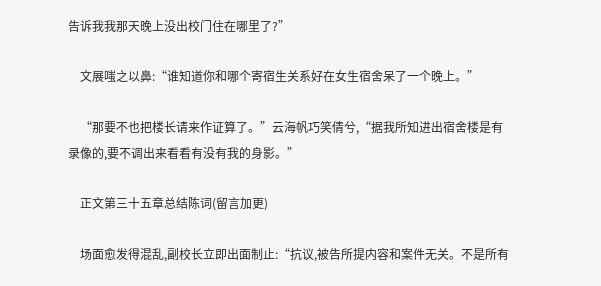告诉我我那天晚上没出校门住在哪里了?”

    文展嗤之以鼻:“谁知道你和哪个寄宿生关系好在女生宿舍呆了一个晚上。”

    “那要不也把楼长请来作证算了。”云海帆巧笑倩兮,“据我所知进出宿舍楼是有录像的,要不调出来看看有没有我的身影。”

    正文第三十五章总结陈词(留言加更)

    场面愈发得混乱,副校长立即出面制止:“抗议,被告所提内容和案件无关。不是所有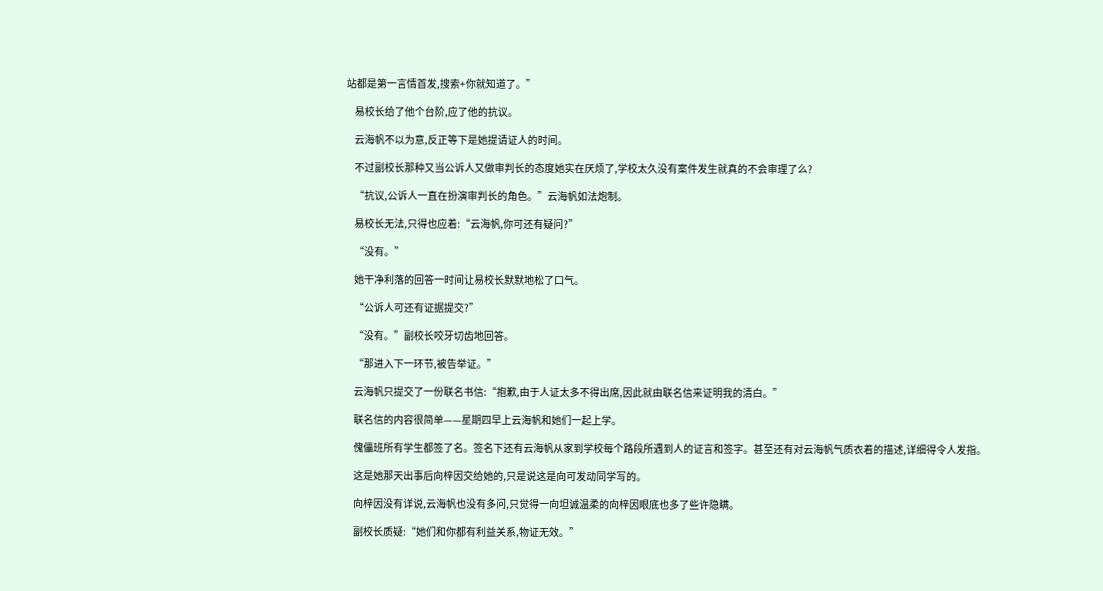站都是第一言情首发,搜索+你就知道了。”

    易校长给了他个台阶,应了他的抗议。

    云海帆不以为意,反正等下是她提请证人的时间。

    不过副校长那种又当公诉人又做审判长的态度她实在厌烦了,学校太久没有案件发生就真的不会审理了么?

    “抗议,公诉人一直在扮演审判长的角色。”云海帆如法炮制。

    易校长无法,只得也应着:“云海帆,你可还有疑问?”

    “没有。”

    她干净利落的回答一时间让易校长默默地松了口气。

    “公诉人可还有证据提交?”

    “没有。”副校长咬牙切齿地回答。

    “那进入下一环节,被告举证。”

    云海帆只提交了一份联名书信:“抱歉,由于人证太多不得出席,因此就由联名信来证明我的清白。”

    联名信的内容很简单——星期四早上云海帆和她们一起上学。

    傀儡班所有学生都签了名。签名下还有云海帆从家到学校每个路段所遇到人的证言和签字。甚至还有对云海帆气质衣着的描述,详细得令人发指。

    这是她那天出事后向梓因交给她的,只是说这是向可发动同学写的。

    向梓因没有详说,云海帆也没有多问,只觉得一向坦诚温柔的向梓因眼底也多了些许隐瞒。

    副校长质疑:“她们和你都有利益关系,物证无效。”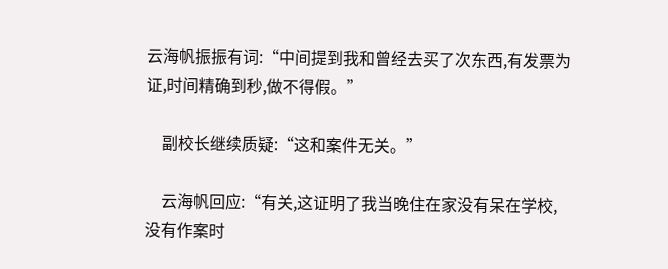云海帆振振有词:“中间提到我和曾经去买了次东西,有发票为证,时间精确到秒,做不得假。”

    副校长继续质疑:“这和案件无关。”

    云海帆回应:“有关,这证明了我当晚住在家没有呆在学校,没有作案时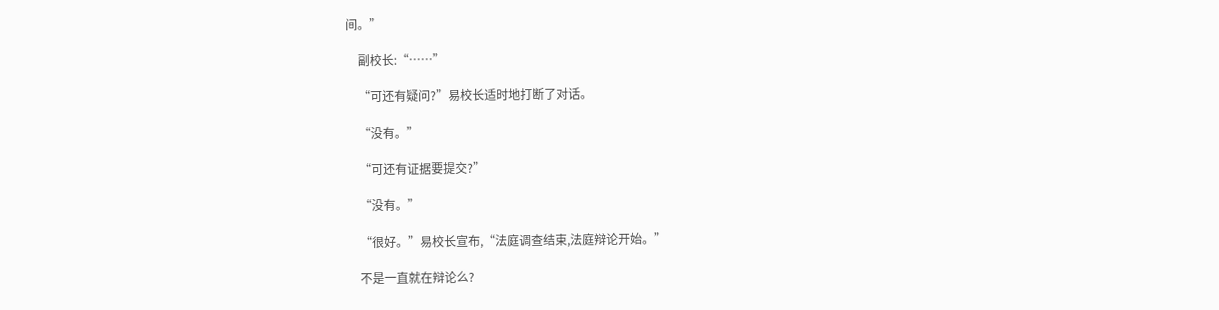间。”

    副校长:“……”

    “可还有疑问?”易校长适时地打断了对话。

    “没有。”

    “可还有证据要提交?”

    “没有。”

    “很好。”易校长宣布,“法庭调查结束,法庭辩论开始。”

    不是一直就在辩论么?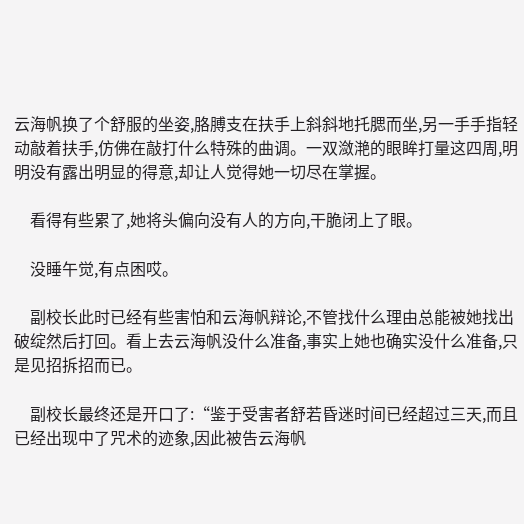云海帆换了个舒服的坐姿,胳膊支在扶手上斜斜地托腮而坐,另一手手指轻动敲着扶手,仿佛在敲打什么特殊的曲调。一双潋滟的眼眸打量这四周,明明没有露出明显的得意,却让人觉得她一切尽在掌握。

    看得有些累了,她将头偏向没有人的方向,干脆闭上了眼。

    没睡午觉,有点困哎。

    副校长此时已经有些害怕和云海帆辩论,不管找什么理由总能被她找出破绽然后打回。看上去云海帆没什么准备,事实上她也确实没什么准备,只是见招拆招而已。

    副校长最终还是开口了:“鉴于受害者舒若昏迷时间已经超过三天,而且已经出现中了咒术的迹象,因此被告云海帆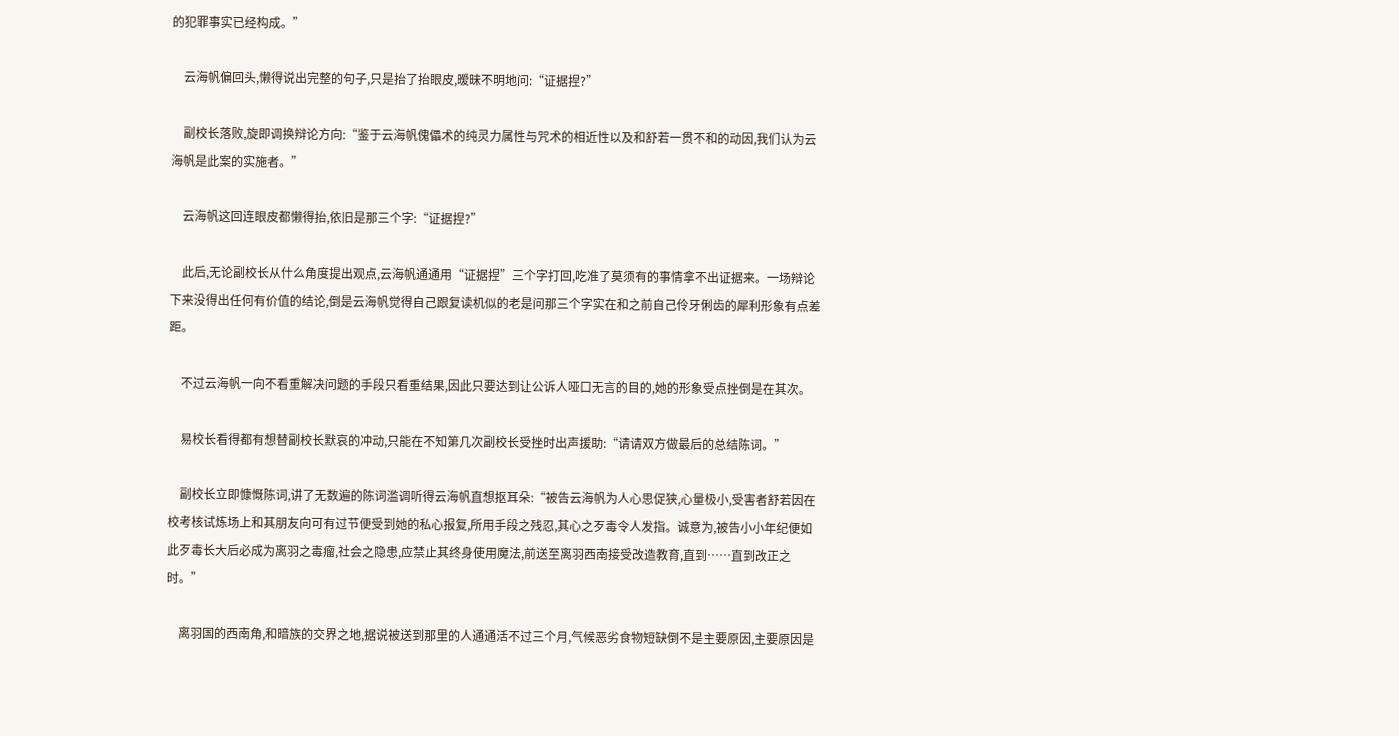的犯罪事实已经构成。”

    云海帆偏回头,懒得说出完整的句子,只是抬了抬眼皮,暧昧不明地问:“证据捏?”

    副校长落败,旋即调换辩论方向:“鉴于云海帆傀儡术的纯灵力属性与咒术的相近性以及和舒若一贯不和的动因,我们认为云海帆是此案的实施者。”

    云海帆这回连眼皮都懒得抬,依旧是那三个字:“证据捏?”

    此后,无论副校长从什么角度提出观点,云海帆通通用“证据捏”三个字打回,吃准了莫须有的事情拿不出证据来。一场辩论下来没得出任何有价值的结论,倒是云海帆觉得自己跟复读机似的老是问那三个字实在和之前自己伶牙俐齿的犀利形象有点差距。

    不过云海帆一向不看重解决问题的手段只看重结果,因此只要达到让公诉人哑口无言的目的,她的形象受点挫倒是在其次。

    易校长看得都有想替副校长默哀的冲动,只能在不知第几次副校长受挫时出声援助:“请请双方做最后的总结陈词。”

    副校长立即慷慨陈词,讲了无数遍的陈词滥调听得云海帆直想抠耳朵:“被告云海帆为人心思促狭,心量极小,受害者舒若因在校考核试炼场上和其朋友向可有过节便受到她的私心报复,所用手段之残忍,其心之歹毒令人发指。诚意为,被告小小年纪便如此歹毒长大后必成为离羽之毒瘤,社会之隐患,应禁止其终身使用魔法,前送至离羽西南接受改造教育,直到……直到改正之时。”

    离羽国的西南角,和暗族的交界之地,据说被送到那里的人通通活不过三个月,气候恶劣食物短缺倒不是主要原因,主要原因是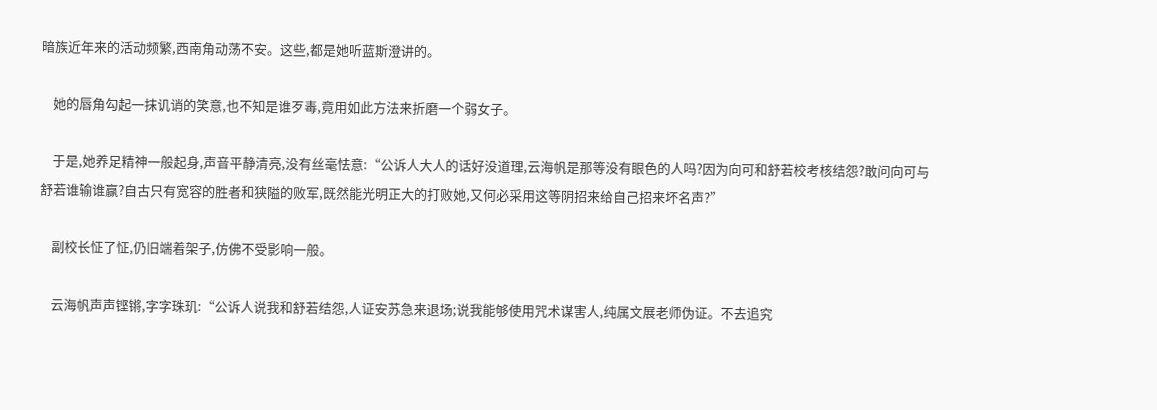暗族近年来的活动频繁,西南角动荡不安。这些,都是她听蓝斯澄讲的。

    她的唇角勾起一抹讥诮的笑意,也不知是谁歹毒,竟用如此方法来折磨一个弱女子。

    于是,她养足精神一般起身,声音平静清亮,没有丝毫怯意:“公诉人大人的话好没道理,云海帆是那等没有眼色的人吗?因为向可和舒若校考核结怨?敢问向可与舒若谁输谁赢?自古只有宽容的胜者和狭隘的败军,既然能光明正大的打败她,又何必采用这等阴招来给自己招来坏名声?”

    副校长怔了怔,仍旧端着架子,仿佛不受影响一般。

    云海帆声声铿锵,字字珠玑:“公诉人说我和舒若结怨,人证安苏急来退场;说我能够使用咒术谋害人,纯属文展老师伪证。不去追究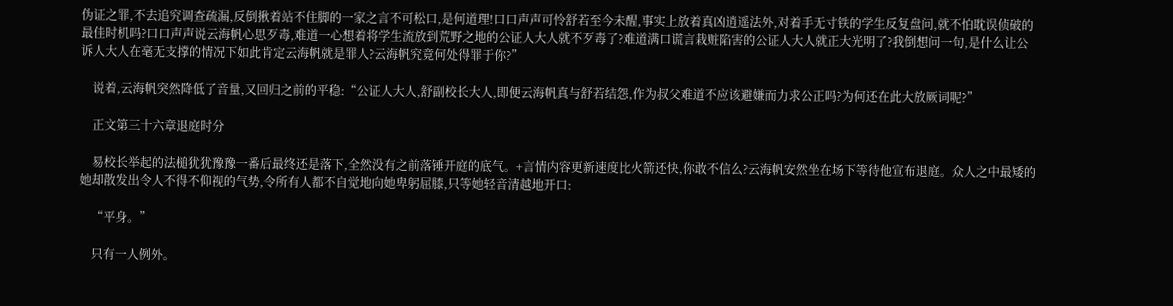伪证之罪,不去追究调查疏漏,反倒揪着站不住脚的一家之言不可松口,是何道理!口口声声可怜舒若至今未醒,事实上放着真凶逍遥法外,对着手无寸铁的学生反复盘问,就不怕耽误侦破的最佳时机吗?口口声声说云海帆心思歹毒,难道一心想着将学生流放到荒野之地的公证人大人就不歹毒了?难道满口谎言栽赃陷害的公证人大人就正大光明了?我倒想问一句,是什么让公诉人大人在毫无支撑的情况下如此肯定云海帆就是罪人?云海帆究竟何处得罪于你?”

    说着,云海帆突然降低了音量,又回归之前的平稳:“公证人大人,舒副校长大人,即便云海帆真与舒若结怨,作为叔父难道不应该避嫌而力求公正吗?为何还在此大放厥词呢?”

    正文第三十六章退庭时分

    易校长举起的法槌犹犹豫豫一番后最终还是落下,全然没有之前落锤开庭的底气。+言情内容更新速度比火箭还快,你敢不信么?云海帆安然坐在场下等待他宣布退庭。众人之中最矮的她却散发出令人不得不仰视的气势,令所有人都不自觉地向她卑躬屈膝,只等她轻音清越地开口:

    “平身。”

    只有一人例外。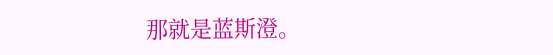那就是蓝斯澄。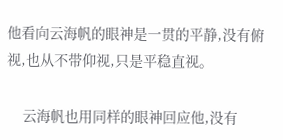他看向云海帆的眼神是一贯的平静,没有俯视,也从不带仰视,只是平稳直视。

    云海帆也用同样的眼神回应他,没有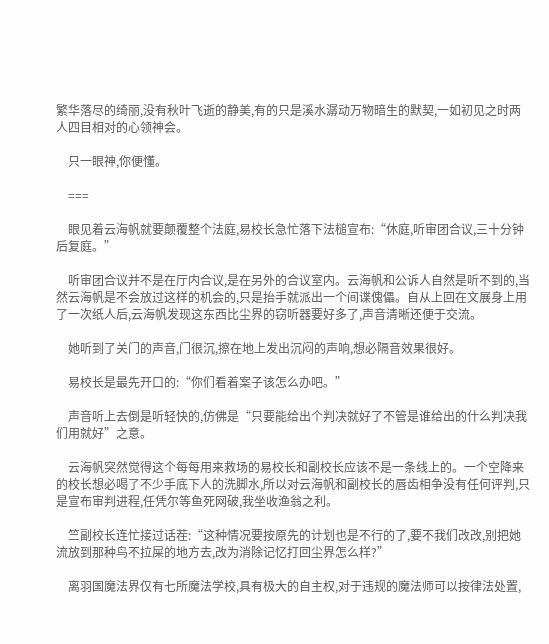繁华落尽的绮丽,没有秋叶飞逝的静美,有的只是溪水潺动万物暗生的默契,一如初见之时两人四目相对的心领神会。

    只一眼神,你便懂。

    ===

    眼见着云海帆就要颠覆整个法庭,易校长急忙落下法槌宣布:“休庭,听审团合议,三十分钟后复庭。”

    听审团合议并不是在厅内合议,是在另外的合议室内。云海帆和公诉人自然是听不到的,当然云海帆是不会放过这样的机会的,只是抬手就派出一个间谍傀儡。自从上回在文展身上用了一次纸人后,云海帆发现这东西比尘界的窃听器要好多了,声音清晰还便于交流。

    她听到了关门的声音,门很沉,擦在地上发出沉闷的声响,想必隔音效果很好。

    易校长是最先开口的:“你们看着案子该怎么办吧。”

    声音听上去倒是听轻快的,仿佛是“只要能给出个判决就好了不管是谁给出的什么判决我们用就好”之意。

    云海帆突然觉得这个每每用来救场的易校长和副校长应该不是一条线上的。一个空降来的校长想必喝了不少手底下人的洗脚水,所以对云海帆和副校长的唇齿相争没有任何评判,只是宣布审判进程,任凭尔等鱼死网破,我坐收渔翁之利。

    竺副校长连忙接过话茬:“这种情况要按原先的计划也是不行的了,要不我们改改,别把她流放到那种鸟不拉屎的地方去,改为消除记忆打回尘界怎么样?”

    离羽国魔法界仅有七所魔法学校,具有极大的自主权,对于违规的魔法师可以按律法处置,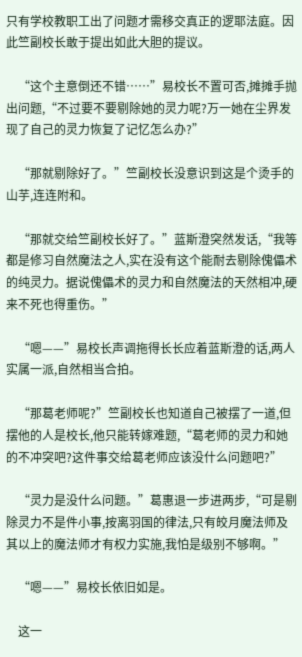只有学校教职工出了问题才需移交真正的逻耶法庭。因此竺副校长敢于提出如此大胆的提议。

    “这个主意倒还不错……”易校长不置可否,摊摊手抛出问题,“不过要不要剔除她的灵力呢?万一她在尘界发现了自己的灵力恢复了记忆怎么办?”

    “那就剔除好了。”竺副校长没意识到这是个烫手的山芋,连连附和。

    “那就交给竺副校长好了。”蓝斯澄突然发话,“我等都是修习自然魔法之人,实在没有这个能耐去剔除傀儡术的纯灵力。据说傀儡术的灵力和自然魔法的天然相冲,硬来不死也得重伤。”

    “嗯——”易校长声调拖得长长应着蓝斯澄的话,两人实属一派,自然相当合拍。

    “那葛老师呢?”竺副校长也知道自己被摆了一道,但摆他的人是校长,他只能转嫁难题,“葛老师的灵力和她的不冲突吧?这件事交给葛老师应该没什么问题吧?”

    “灵力是没什么问题。”葛惠退一步进两步,“可是剔除灵力不是件小事,按离羽国的律法,只有皎月魔法师及其以上的魔法师才有权力实施,我怕是级别不够啊。”

    “嗯——”易校长依旧如是。

    这一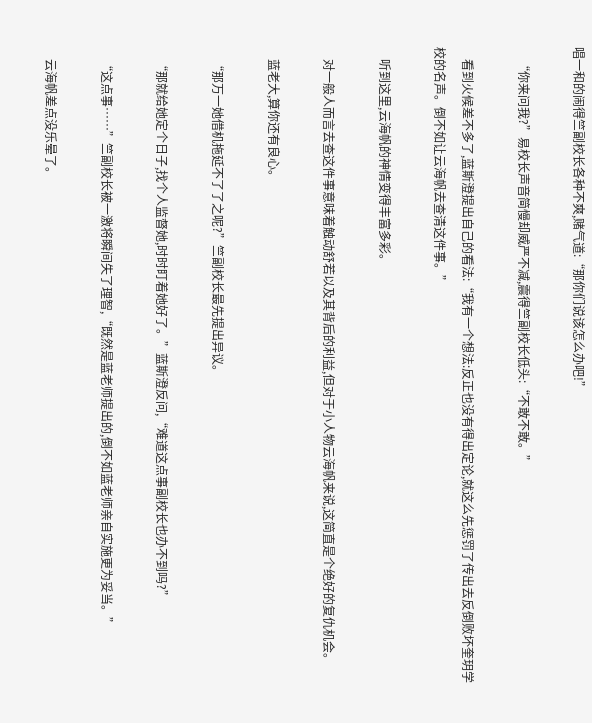唱一和的闹得竺副校长各种不爽,赌气道:“那你们说该怎么办吧!”

    “你来问我?”易校长声音简慢却威严不减,震得竺副校长低头:“不敢不敢。”

    看到火候差不多了,蓝斯澄提出自己的看法:“我有一个想法:反正也没有得出定论,就这么先惩罚了传出去反倒败坏奎玥学校的名声。倒不如让云海帆去查清这件事。”

    听到这里,云海帆的神情变得丰富多彩。

    对一般人而言去查这件事意味着触动舒若以及其背后的利益,但对于小人物云海帆来说,这简直是个绝好的复仇机会。

    蓝老大,算你还有良心。

    “那万一她借机拖延不了了之呢?”竺副校长最先提出异议。

    “那就给她定个日子,找个人监督她,时时盯着她好了。”蓝斯澄反问,“难道这点事副校长也办不到吗?”

    “这点事……”竺副校长被一激将瞬间失了理智,“既然是蓝老师提出的,倒不如蓝老师亲自实施更为妥当。”

    云海帆差点没乐晕了。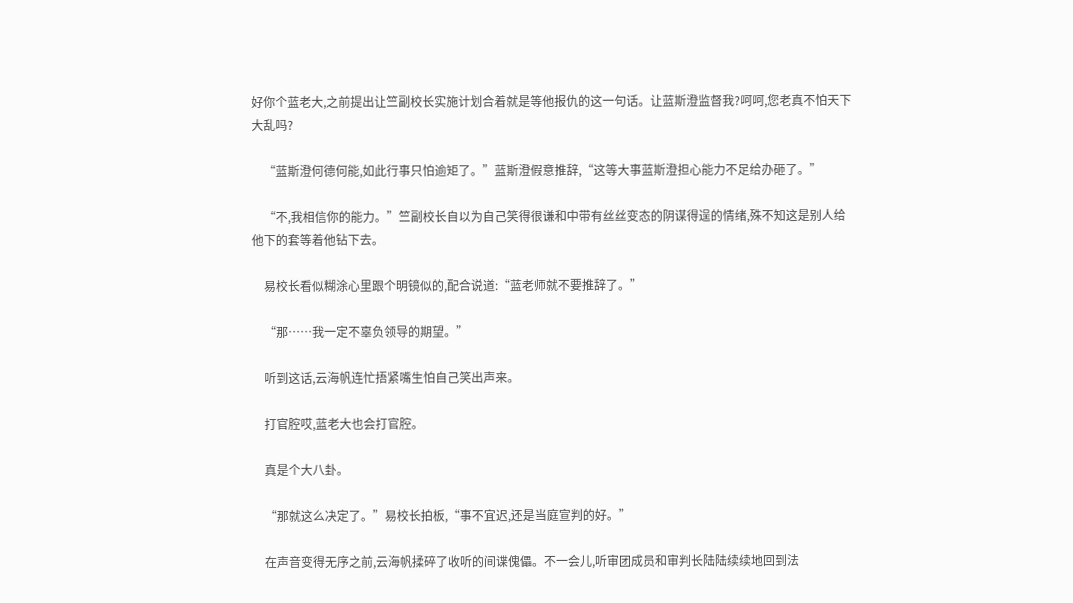好你个蓝老大,之前提出让竺副校长实施计划合着就是等他报仇的这一句话。让蓝斯澄监督我?呵呵,您老真不怕天下大乱吗?

    “蓝斯澄何德何能,如此行事只怕逾矩了。”蓝斯澄假意推辞,“这等大事蓝斯澄担心能力不足给办砸了。”

    “不,我相信你的能力。”竺副校长自以为自己笑得很谦和中带有丝丝变态的阴谋得逞的情绪,殊不知这是别人给他下的套等着他钻下去。

    易校长看似糊涂心里跟个明镜似的,配合说道:“蓝老师就不要推辞了。”

    “那……我一定不辜负领导的期望。”

    听到这话,云海帆连忙捂紧嘴生怕自己笑出声来。

    打官腔哎,蓝老大也会打官腔。

    真是个大八卦。

    “那就这么决定了。”易校长拍板,“事不宜迟,还是当庭宣判的好。”

    在声音变得无序之前,云海帆揉碎了收听的间谍傀儡。不一会儿,听审团成员和审判长陆陆续续地回到法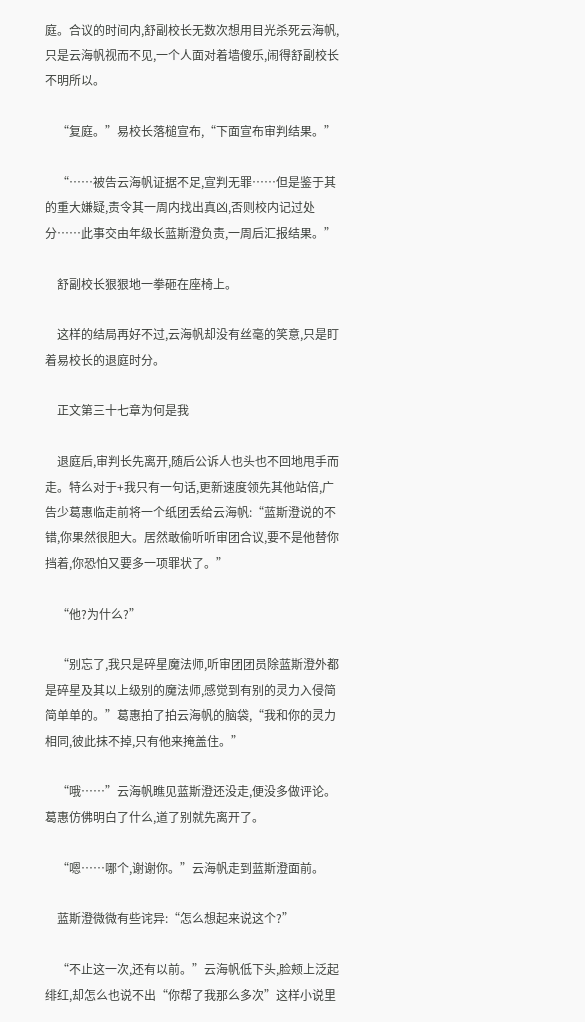庭。合议的时间内,舒副校长无数次想用目光杀死云海帆,只是云海帆视而不见,一个人面对着墙傻乐,闹得舒副校长不明所以。

    “复庭。”易校长落槌宣布,“下面宣布审判结果。”

    “……被告云海帆证据不足,宣判无罪……但是鉴于其的重大嫌疑,责令其一周内找出真凶,否则校内记过处分……此事交由年级长蓝斯澄负责,一周后汇报结果。”

    舒副校长狠狠地一拳砸在座椅上。

    这样的结局再好不过,云海帆却没有丝毫的笑意,只是盯着易校长的退庭时分。

    正文第三十七章为何是我

    退庭后,审判长先离开,随后公诉人也头也不回地甩手而走。特么对于+我只有一句话,更新速度领先其他站倍,广告少葛惠临走前将一个纸团丢给云海帆:“蓝斯澄说的不错,你果然很胆大。居然敢偷听听审团合议,要不是他替你挡着,你恐怕又要多一项罪状了。”

    “他?为什么?”

    “别忘了,我只是碎星魔法师,听审团团员除蓝斯澄外都是碎星及其以上级别的魔法师,感觉到有别的灵力入侵简简单单的。”葛惠拍了拍云海帆的脑袋,“我和你的灵力相同,彼此抹不掉,只有他来掩盖住。”

    “哦……”云海帆瞧见蓝斯澄还没走,便没多做评论。葛惠仿佛明白了什么,道了别就先离开了。

    “嗯……哪个,谢谢你。”云海帆走到蓝斯澄面前。

    蓝斯澄微微有些诧异:“怎么想起来说这个?”

    “不止这一次,还有以前。”云海帆低下头,脸颊上泛起绯红,却怎么也说不出“你帮了我那么多次”这样小说里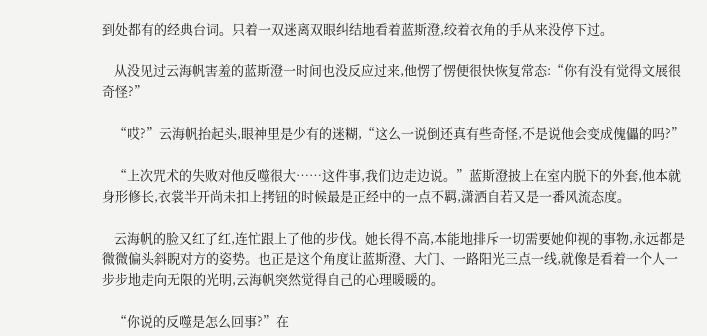到处都有的经典台词。只着一双迷离双眼纠结地看着蓝斯澄,绞着衣角的手从来没停下过。

    从没见过云海帆害羞的蓝斯澄一时间也没反应过来,他愣了愣便很快恢复常态:“你有没有觉得文展很奇怪?”

    “哎?”云海帆抬起头,眼神里是少有的迷糊,“这么一说倒还真有些奇怪,不是说他会变成傀儡的吗?”

    “上次咒术的失败对他反噬很大……这件事,我们边走边说。”蓝斯澄披上在室内脱下的外套,他本就身形修长,衣裳半开尚未扣上拷钮的时候最是正经中的一点不羁,潇洒自若又是一番风流态度。

    云海帆的脸又红了红,连忙跟上了他的步伐。她长得不高,本能地排斥一切需要她仰视的事物,永远都是微微偏头斜睨对方的姿势。也正是这个角度让蓝斯澄、大门、一路阳光三点一线,就像是看着一个人一步步地走向无限的光明,云海帆突然觉得自己的心理暖暖的。

    “你说的反噬是怎么回事?”在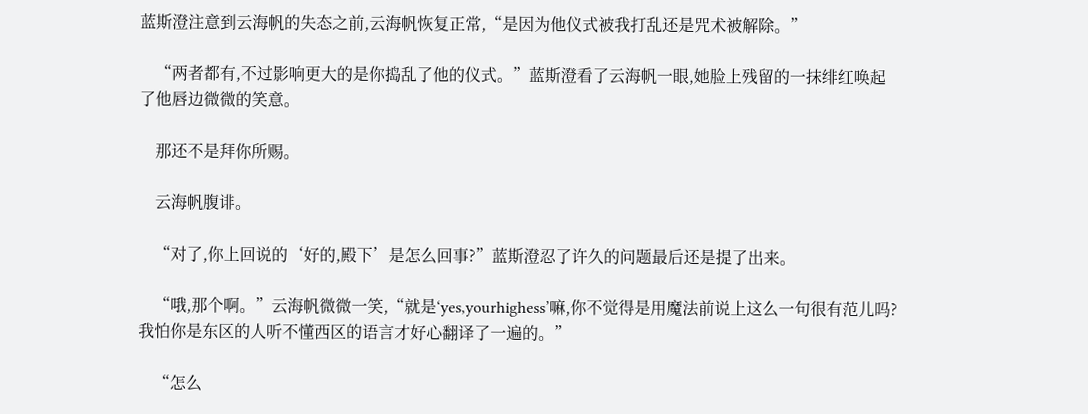蓝斯澄注意到云海帆的失态之前,云海帆恢复正常,“是因为他仪式被我打乱还是咒术被解除。”

    “两者都有,不过影响更大的是你捣乱了他的仪式。”蓝斯澄看了云海帆一眼,她脸上残留的一抹绯红唤起了他唇边微微的笑意。

    那还不是拜你所赐。

    云海帆腹诽。

    “对了,你上回说的‘好的,殿下’是怎么回事?”蓝斯澄忍了许久的问题最后还是提了出来。

    “哦,那个啊。”云海帆微微一笑,“就是‘yes,yourhighess’嘛,你不觉得是用魔法前说上这么一句很有范儿吗?我怕你是东区的人听不懂西区的语言才好心翻译了一遍的。”

    “怎么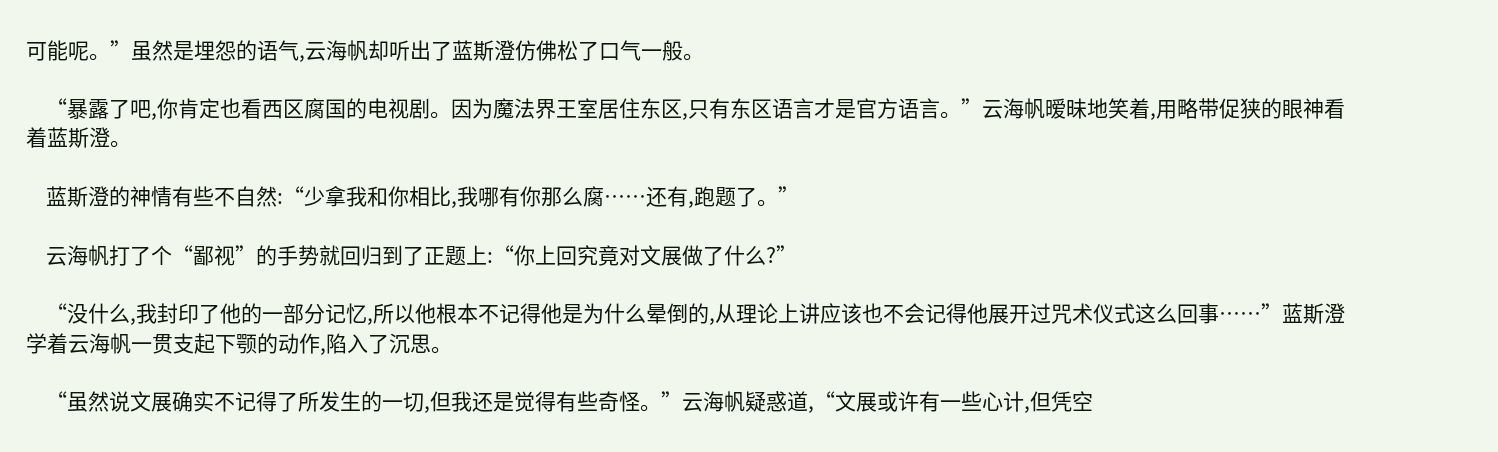可能呢。”虽然是埋怨的语气,云海帆却听出了蓝斯澄仿佛松了口气一般。

    “暴露了吧,你肯定也看西区腐国的电视剧。因为魔法界王室居住东区,只有东区语言才是官方语言。”云海帆暧昧地笑着,用略带促狭的眼神看着蓝斯澄。

    蓝斯澄的神情有些不自然:“少拿我和你相比,我哪有你那么腐……还有,跑题了。”

    云海帆打了个“鄙视”的手势就回归到了正题上:“你上回究竟对文展做了什么?”

    “没什么,我封印了他的一部分记忆,所以他根本不记得他是为什么晕倒的,从理论上讲应该也不会记得他展开过咒术仪式这么回事……”蓝斯澄学着云海帆一贯支起下颚的动作,陷入了沉思。

    “虽然说文展确实不记得了所发生的一切,但我还是觉得有些奇怪。”云海帆疑惑道,“文展或许有一些心计,但凭空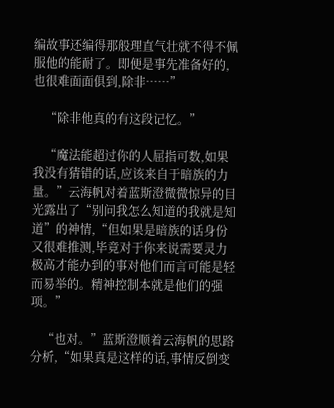编故事还编得那般理直气壮就不得不佩服他的能耐了。即便是事先准备好的,也很难面面俱到,除非……”

    “除非他真的有这段记忆。”

    “魔法能超过你的人屈指可数,如果我没有猜错的话,应该来自于暗族的力量。”云海帆对着蓝斯澄微微惊异的目光露出了“别问我怎么知道的我就是知道”的神情,“但如果是暗族的话身份又很难推测,毕竟对于你来说需要灵力极高才能办到的事对他们而言可能是轻而易举的。精神控制本就是他们的强项。”

    “也对。”蓝斯澄顺着云海帆的思路分析,“如果真是这样的话,事情反倒变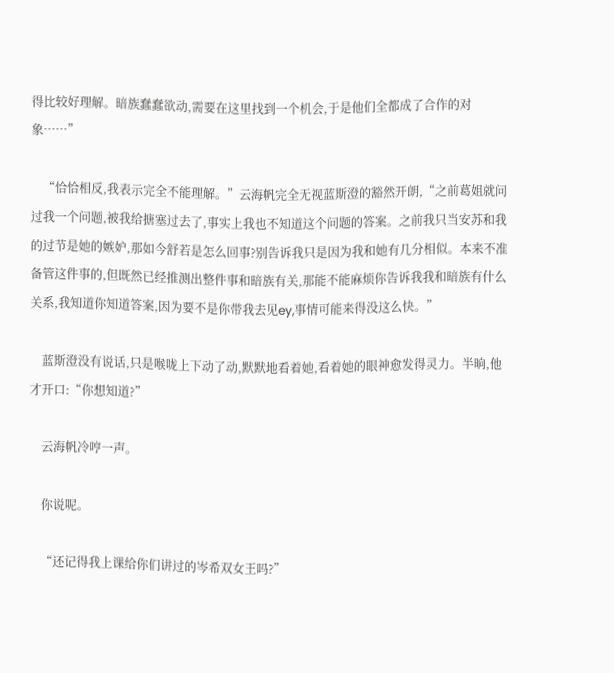得比较好理解。暗族蠢蠢欲动,需要在这里找到一个机会,于是他们全都成了合作的对象……”

    “恰恰相反,我表示完全不能理解。”云海帆完全无视蓝斯澄的豁然开朗,“之前葛姐就问过我一个问题,被我给搪塞过去了,事实上我也不知道这个问题的答案。之前我只当安苏和我的过节是她的嫉妒,那如今舒若是怎么回事?别告诉我只是因为我和她有几分相似。本来不准备管这件事的,但既然已经推测出整件事和暗族有关,那能不能麻烦你告诉我我和暗族有什么关系,我知道你知道答案,因为要不是你带我去见ey,事情可能来得没这么快。”

    蓝斯澄没有说话,只是喉咙上下动了动,默默地看着她,看着她的眼神愈发得灵力。半晌,他才开口:“你想知道?”

    云海帆冷哼一声。

    你说呢。

    “还记得我上课给你们讲过的岑希双女王吗?”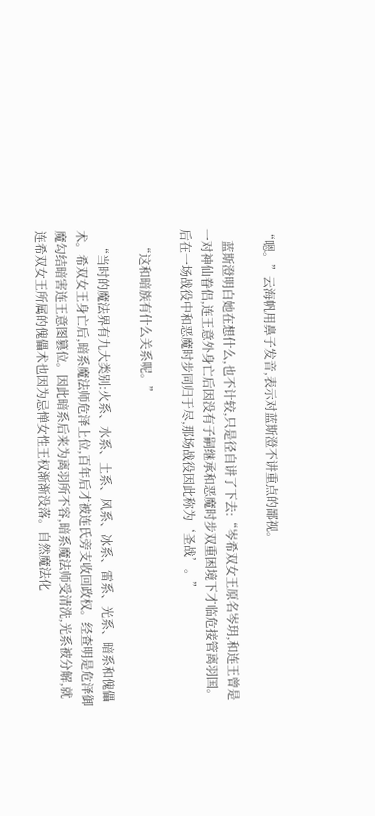“嗯。”云海帆用鼻子发音,表示对蓝斯澄不讲重点的鄙视。

    蓝斯澄明白她在想什么,也不计较,只是径自讲了下去:“岑希双女王原名岑玥,和连王曾是一对神仙眷侣,连王意外身亡后因没有子嗣继承和恶魔时步双重困境下才临危接管离羽国。后在一场战役中和恶魔时步同归于尽,那场战役因此称为‘圣战’。”

    “这和暗族有什么关系呢。”

    “当时的魔法界有九大类别:火系、水系、土系、风系、冰系、雷系、光系、暗系和傀儡术。希双女王身亡后,暗系魔法师危泽上位,百年后才被连氏旁支收回政权。经查明是危泽御魔勾结暗害连王意图篡位。因此暗系后来为离羽所不容,暗系魔法师受清洗,光系被分解,就连希双女王所属的傀儡术也因为忌惮女性王权渐渐没落。自然魔法化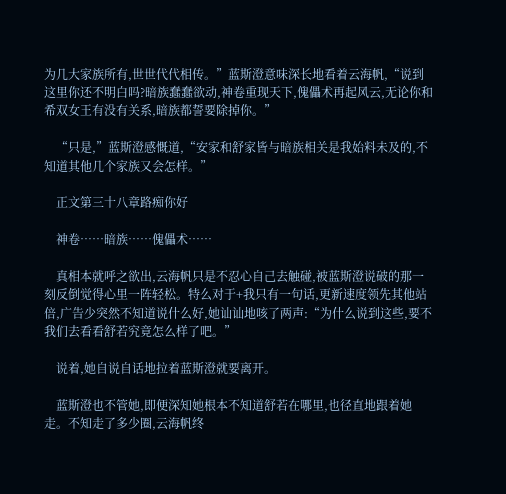为几大家族所有,世世代代相传。”蓝斯澄意味深长地看着云海帆,“说到这里你还不明白吗?暗族蠢蠢欲动,神卷重现天下,傀儡术再起风云,无论你和希双女王有没有关系,暗族都誓要除掉你。”

    “只是,”蓝斯澄感慨道,“安家和舒家皆与暗族相关是我始料未及的,不知道其他几个家族又会怎样。”

    正文第三十八章路痴你好

    神卷……暗族……傀儡术……

    真相本就呼之欲出,云海帆只是不忍心自己去触碰,被蓝斯澄说破的那一刻反倒觉得心里一阵轻松。特么对于+我只有一句话,更新速度领先其他站倍,广告少突然不知道说什么好,她讪讪地咳了两声:“为什么说到这些,要不我们去看看舒若究竟怎么样了吧。”

    说着,她自说自话地拉着蓝斯澄就要离开。

    蓝斯澄也不管她,即便深知她根本不知道舒若在哪里,也径直地跟着她走。不知走了多少圈,云海帆终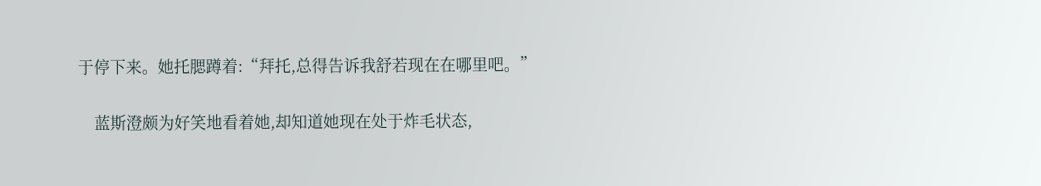于停下来。她托腮蹲着:“拜托,总得告诉我舒若现在在哪里吧。”

    蓝斯澄颇为好笑地看着她,却知道她现在处于炸毛状态,